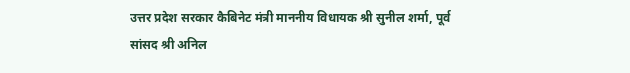उत्तर प्रदेश सरकार कैबिनेट मंत्री माननीय विधायक श्री सुनील शर्मा, पूर्व सांसद श्री अनिल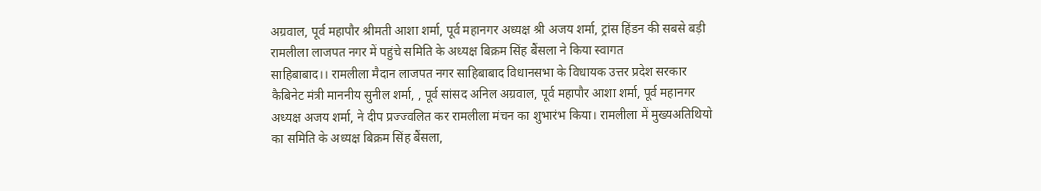अग्रवाल, पूर्व महापौर श्रीमती आशा शर्मा, पूर्व महानगर अध्यक्ष श्री अजय शर्मा, ट्रांस हिंडन की सबसे बड़ी रामलीला लाजपत नगर में पहुंचे समिति के अध्यक्ष बिक्रम सिंह बैंसला ने किया स्वागत
साहिबाबाद।। रामलीला मैदान लाजपत नगर साहिबाबाद विधानसभा के विधायक उत्तर प्रदेश सरकार कैबिनेट मंत्री माननीय सुनील शर्मा, , पूर्व सांसद अनिल अग्रवाल, पूर्व महापौर आशा शर्मा, पूर्व महानगर अध्यक्ष अजय शर्मा, ने दीप प्रज्ज्वलित कर रामलीला मंचन का शुभारंभ किया। रामलीला में मुख्यअतिथियो का समिति के अध्यक्ष बिक्रम सिंह बैंसला,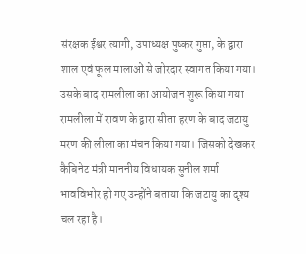संरक्षक ईश्वर त्यागी, उपाध्यक्ष पुष्कर गुप्ता, के द्वारा शाल एवं फूल मालाओं से जोरदार स्वागत किया गया। उसके बाद रामलीला का आयोजन शुरू किया गया रामलीला में रावण के द्वारा सीता हरण के बाद जटायु मरण की लीला का मंचन किया गया। जिसको देखकर कैबिनेट मंत्री माननीय विधायक सुनील शर्मा भावविभोर हो गए उन्होंने बताया कि जटायु का दृश्य चल रहा है।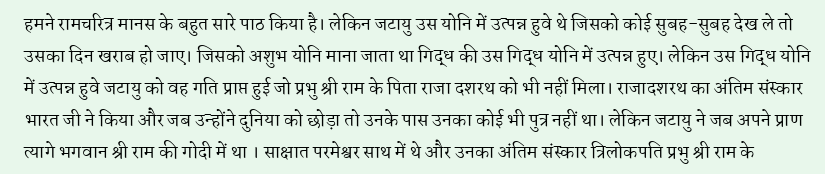हमने रामचरित्र मानस के बहुत सारे पाठ किया है। लेकिन जटायु उस योनि में उत्पन्न हुवे थे जिसको कोई सुबह-सुबह देख ले तो उसका दिन खराब हो जाए। जिसको अशुभ योनि माना जाता था गिद्ध की उस गिद्ध योनि में उत्पन्न हुए। लेकिन उस गिद्ध योनि में उत्पन्न हुवे जटायु को वह गति प्राप्त हुई जो प्रभु श्री राम के पिता राजा दशरथ को भी नहीं मिला। राजादशरथ का अंतिम संस्कार भारत जी ने किया और जब उन्होंने दुनिया को छोड़ा तो उनके पास उनका कोई भी पुत्र नहीं था। लेकिन जटायु ने जब अपने प्राण त्यागे भगवान श्री राम की गोदी में था । साक्षात परमेश्वर साथ में थे और उनका अंतिम संस्कार त्रिलोकपति प्रभु श्री राम के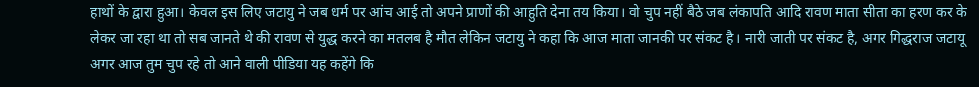हाथों के द्वारा हुआ। केवल इस लिए जटायु ने जब धर्म पर आंच आई तो अपने प्राणों की आहुति देना तय किया। वो चुप नहीं बैठे जब लंकापति आदि रावण माता सीता का हरण कर के लेकर जा रहा था तो सब जानते थे की रावण से युद्ध करने का मतलब है मौत लेकिन जटायु ने कहा कि आज माता जानकी पर संकट है। नारी जाती पर संकट है, अगर गिद्धराज जटायू अगर आज तुम चुप रहे तो आने वाली पीडिया यह कहेंगे कि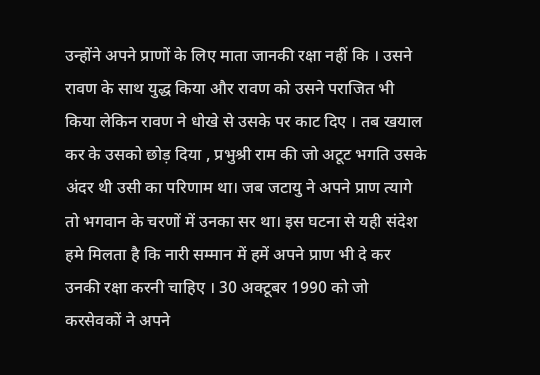उन्होंने अपने प्राणों के लिए माता जानकी रक्षा नहीं कि । उसने रावण के साथ युद्ध किया और रावण को उसने पराजित भी किया लेकिन रावण ने धोखे से उसके पर काट दिए । तब खयाल कर के उसको छोड़ दिया , प्रभुश्री राम की जो अटूट भगति उसके अंदर थी उसी का परिणाम था। जब जटायु ने अपने प्राण त्यागे तो भगवान के चरणों में उनका सर था। इस घटना से यही संदेश हमे मिलता है कि नारी सम्मान में हमें अपने प्राण भी दे कर उनकी रक्षा करनी चाहिए । 30 अक्टूबर 1990 को जो करसेवकों ने अपने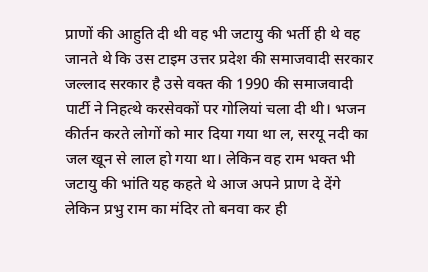प्राणों की आहुति दी थी वह भी जटायु की भर्ती ही थे वह जानते थे कि उस टाइम उत्तर प्रदेश की समाजवादी सरकार जल्लाद सरकार है उसे वक्त की 1990 की समाजवादी पार्टी ने निहत्थे करसेवकों पर गोलियां चला दी थी। भजन कीर्तन करते लोगों को मार दिया गया था ल, सरयू नदी का जल खून से लाल हो गया था। लेकिन वह राम भक्त भी जटायु की भांति यह कहते थे आज अपने प्राण दे देंगे लेकिन प्रभु राम का मंदिर तो बनवा कर ही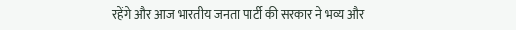रहेंगे और आज भारतीय जनता पार्टी की सरकार ने भव्य और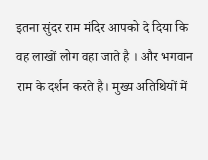इतना सुंदर राम मंदिर आपको दे दिया कि वह लाखों लोग वहा जाते है । और भगवान राम के दर्शन करते है। मुख्य अतिथियों में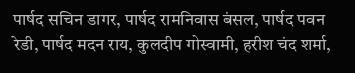पार्षद सचिन डागर, पार्षद रामनिवास बंसल, पार्षद पवन रेडी, पार्षद मदन राय, कुलदीप गोस्वामी, हरीश चंद शर्मा,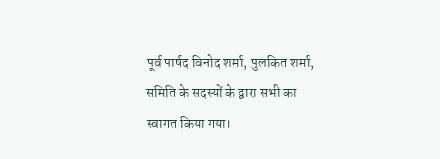पूर्व पार्षद विनोद शर्मा, पुलकित शर्मा, समिति के सदस्यों के द्वारा सभी का स्वागत किया गया।